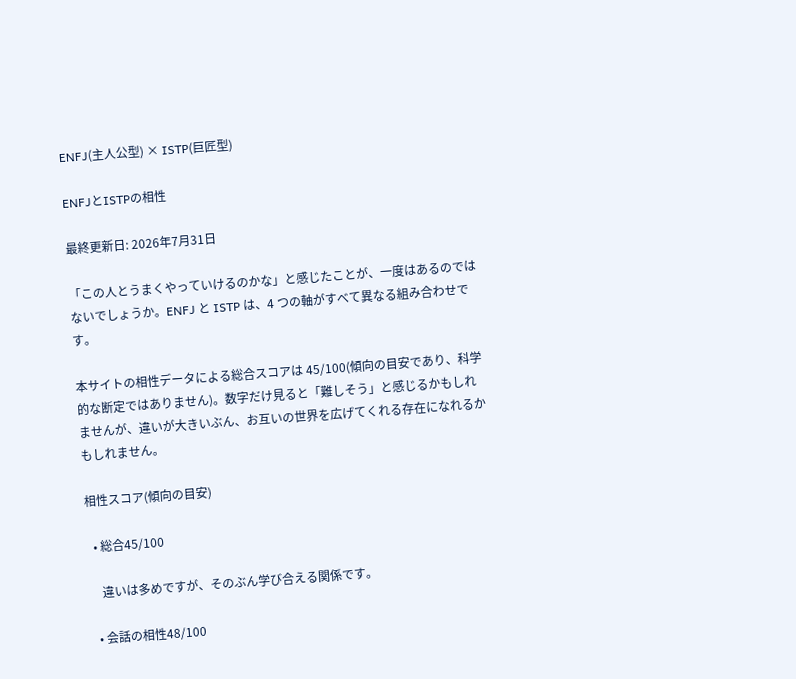ENFJ(主人公型) × ISTP(巨匠型)

ENFJとISTPの相性

最終更新日: 2026年7月31日

「この人とうまくやっていけるのかな」と感じたことが、一度はあるのではないでしょうか。ENFJ と ISTP は、4 つの軸がすべて異なる組み合わせです。

本サイトの相性データによる総合スコアは 45/100(傾向の目安であり、科学的な断定ではありません)。数字だけ見ると「難しそう」と感じるかもしれませんが、違いが大きいぶん、お互いの世界を広げてくれる存在になれるかもしれません。

相性スコア(傾向の目安)

  • 総合45/100

    違いは多めですが、そのぶん学び合える関係です。

  • 会話の相性48/100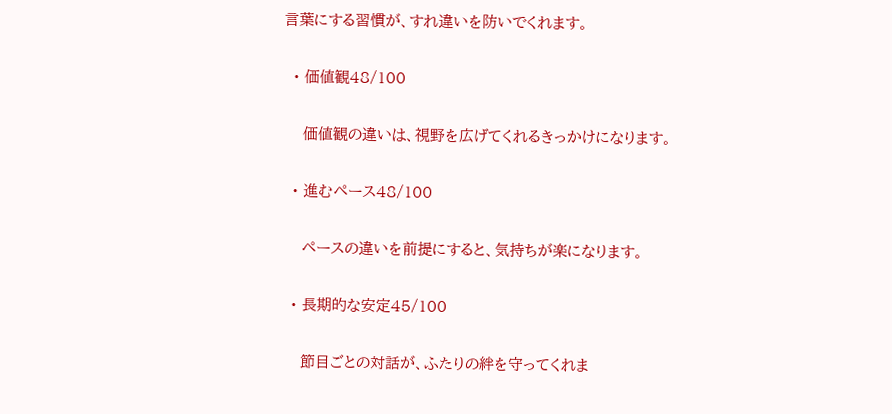言葉にする習慣が、すれ違いを防いでくれます。

  • 価値観48/100

    価値観の違いは、視野を広げてくれるきっかけになります。

  • 進むペース48/100

    ペースの違いを前提にすると、気持ちが楽になります。

  • 長期的な安定45/100

    節目ごとの対話が、ふたりの絆を守ってくれま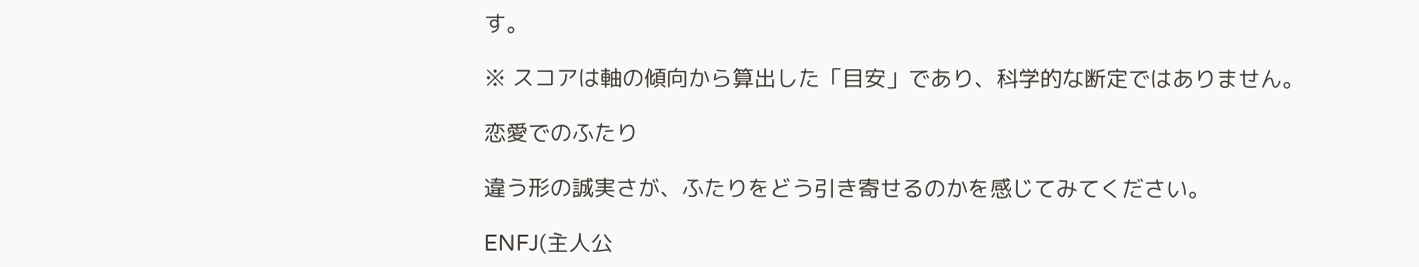す。

※ スコアは軸の傾向から算出した「目安」であり、科学的な断定ではありません。

恋愛でのふたり

違う形の誠実さが、ふたりをどう引き寄せるのかを感じてみてください。

ENFJ(主人公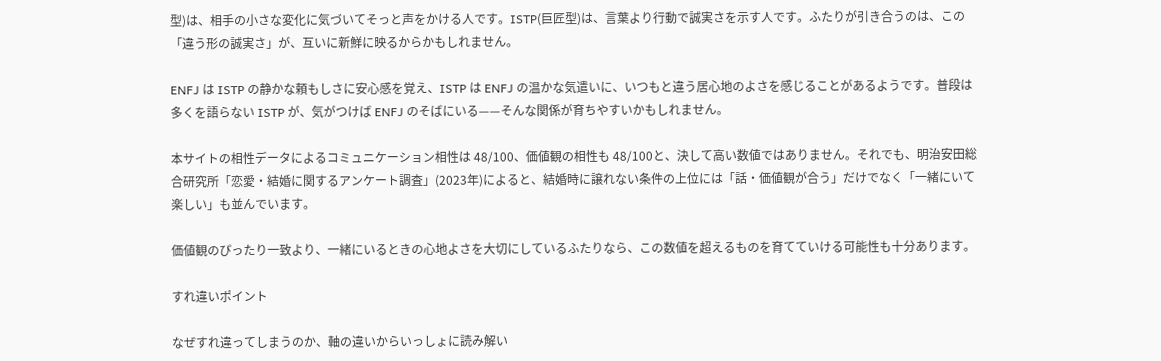型)は、相手の小さな変化に気づいてそっと声をかける人です。ISTP(巨匠型)は、言葉より行動で誠実さを示す人です。ふたりが引き合うのは、この「違う形の誠実さ」が、互いに新鮮に映るからかもしれません。

ENFJ は ISTP の静かな頼もしさに安心感を覚え、ISTP は ENFJ の温かな気遣いに、いつもと違う居心地のよさを感じることがあるようです。普段は多くを語らない ISTP が、気がつけば ENFJ のそばにいる——そんな関係が育ちやすいかもしれません。

本サイトの相性データによるコミュニケーション相性は 48/100、価値観の相性も 48/100と、決して高い数値ではありません。それでも、明治安田総合研究所「恋愛・結婚に関するアンケート調査」(2023年)によると、結婚時に譲れない条件の上位には「話・価値観が合う」だけでなく「一緒にいて楽しい」も並んでいます。

価値観のぴったり一致より、一緒にいるときの心地よさを大切にしているふたりなら、この数値を超えるものを育てていける可能性も十分あります。

すれ違いポイント

なぜすれ違ってしまうのか、軸の違いからいっしょに読み解い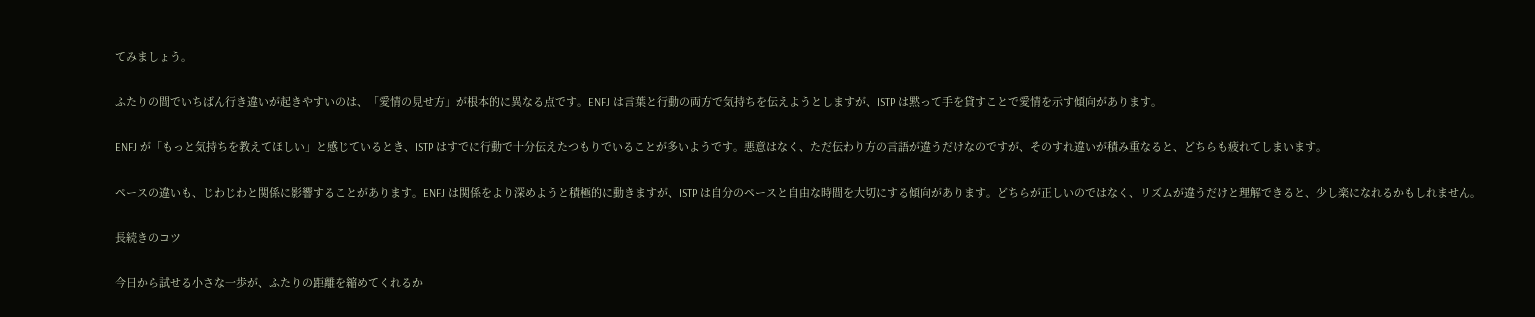てみましょう。

ふたりの間でいちばん行き違いが起きやすいのは、「愛情の見せ方」が根本的に異なる点です。ENFJ は言葉と行動の両方で気持ちを伝えようとしますが、ISTP は黙って手を貸すことで愛情を示す傾向があります。

ENFJ が「もっと気持ちを教えてほしい」と感じているとき、ISTP はすでに行動で十分伝えたつもりでいることが多いようです。悪意はなく、ただ伝わり方の言語が違うだけなのですが、そのすれ違いが積み重なると、どちらも疲れてしまいます。

ペースの違いも、じわじわと関係に影響することがあります。ENFJ は関係をより深めようと積極的に動きますが、ISTP は自分のペースと自由な時間を大切にする傾向があります。どちらが正しいのではなく、リズムが違うだけと理解できると、少し楽になれるかもしれません。

長続きのコツ

今日から試せる小さな一歩が、ふたりの距離を縮めてくれるか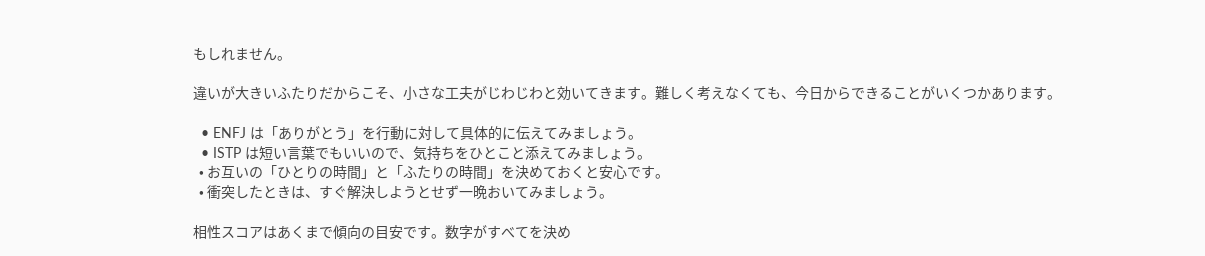もしれません。

違いが大きいふたりだからこそ、小さな工夫がじわじわと効いてきます。難しく考えなくても、今日からできることがいくつかあります。

  • ENFJ は「ありがとう」を行動に対して具体的に伝えてみましょう。
  • ISTP は短い言葉でもいいので、気持ちをひとこと添えてみましょう。
  • お互いの「ひとりの時間」と「ふたりの時間」を決めておくと安心です。
  • 衝突したときは、すぐ解決しようとせず一晩おいてみましょう。

相性スコアはあくまで傾向の目安です。数字がすべてを決め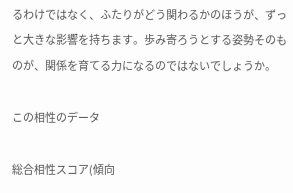るわけではなく、ふたりがどう関わるかのほうが、ずっと大きな影響を持ちます。歩み寄ろうとする姿勢そのものが、関係を育てる力になるのではないでしょうか。

この相性のデータ

総合相性スコア(傾向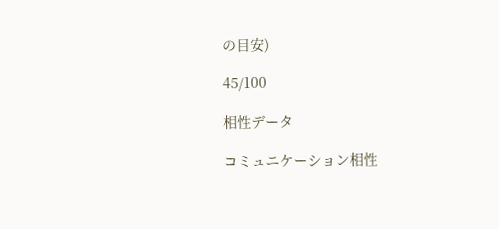の目安)

45/100

相性データ

コミュニケーション相性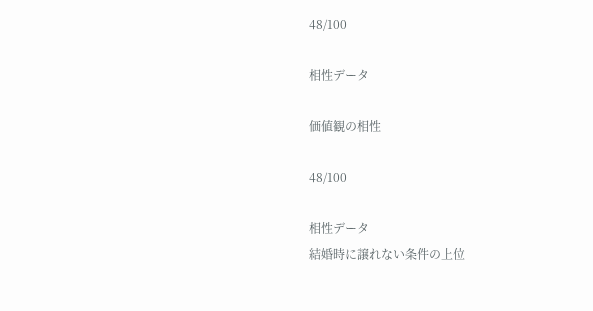48/100

相性データ

価値観の相性

48/100

相性データ
結婚時に譲れない条件の上位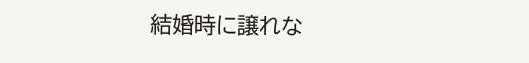結婚時に譲れな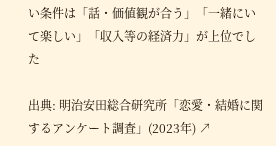い条件は「話・価値観が合う」「一緒にいて楽しい」「収入等の経済力」が上位でした

出典: 明治安田総合研究所「恋愛・結婚に関するアンケート調査」(2023年) ↗